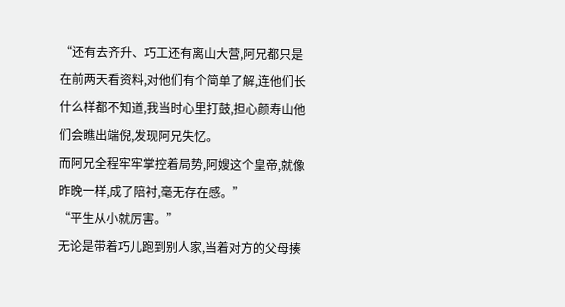“还有去齐升、巧工还有离山大营,阿兄都只是在前两天看资料,对他们有个简单了解,连他们长什么样都不知道,我当时心里打鼓,担心颜寿山他们会瞧出端倪,发现阿兄失忆。
而阿兄全程牢牢掌控着局势,阿嫂这个皇帝,就像昨晚一样,成了陪衬,毫无存在感。”
“平生从小就厉害。”
无论是带着巧儿跑到别人家,当着对方的父母揍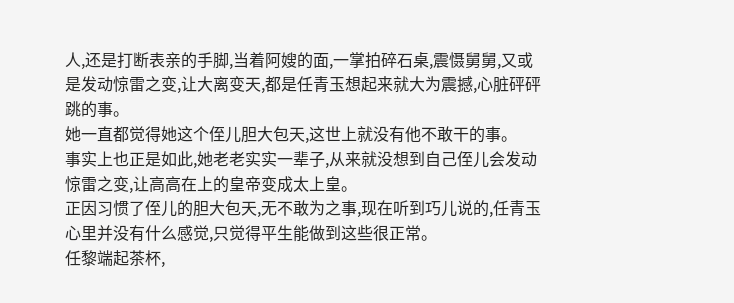人,还是打断表亲的手脚,当着阿嫂的面,一掌拍碎石桌,震慑舅舅,又或是发动惊雷之变,让大离变天,都是任青玉想起来就大为震撼,心脏砰砰跳的事。
她一直都觉得她这个侄儿胆大包天,这世上就没有他不敢干的事。
事实上也正是如此,她老老实实一辈子,从来就没想到自己侄儿会发动惊雷之变,让高高在上的皇帝变成太上皇。
正因习惯了侄儿的胆大包天,无不敢为之事,现在听到巧儿说的,任青玉心里并没有什么感觉,只觉得平生能做到这些很正常。
任黎端起茶杯,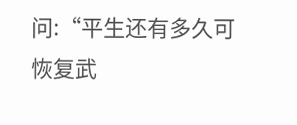问:“平生还有多久可恢复武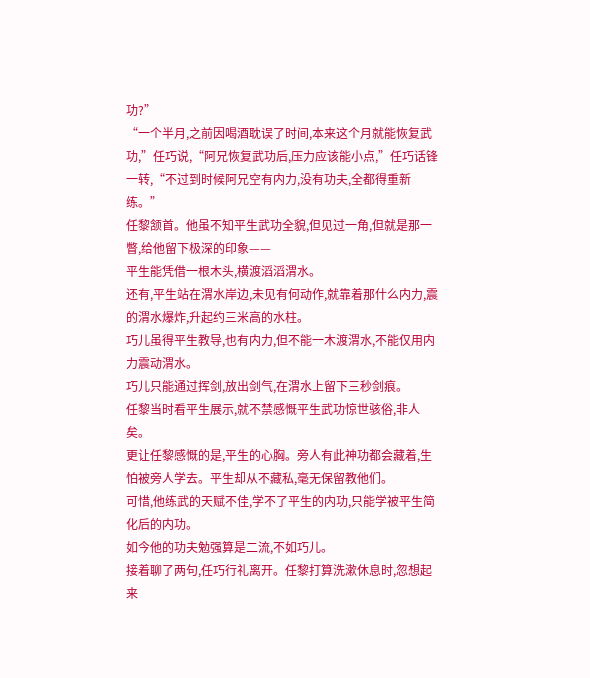功?”
“一个半月,之前因喝酒耽误了时间,本来这个月就能恢复武功,”任巧说,“阿兄恢复武功后,压力应该能小点,”任巧话锋一转,“不过到时候阿兄空有内力,没有功夫,全都得重新练。”
任黎颔首。他虽不知平生武功全貌,但见过一角,但就是那一瞥,给他留下极深的印象——
平生能凭借一根木头,横渡滔滔渭水。
还有,平生站在渭水岸边,未见有何动作,就靠着那什么内力,震的渭水爆炸,升起约三米高的水柱。
巧儿虽得平生教导,也有内力,但不能一木渡渭水,不能仅用内力震动渭水。
巧儿只能通过挥剑,放出剑气,在渭水上留下三秒剑痕。
任黎当时看平生展示,就不禁感慨平生武功惊世骇俗,非人矣。
更让任黎感慨的是,平生的心胸。旁人有此神功都会藏着,生怕被旁人学去。平生却从不藏私,毫无保留教他们。
可惜,他练武的天赋不佳,学不了平生的内功,只能学被平生简化后的内功。
如今他的功夫勉强算是二流,不如巧儿。
接着聊了两句,任巧行礼离开。任黎打算洗漱休息时,忽想起来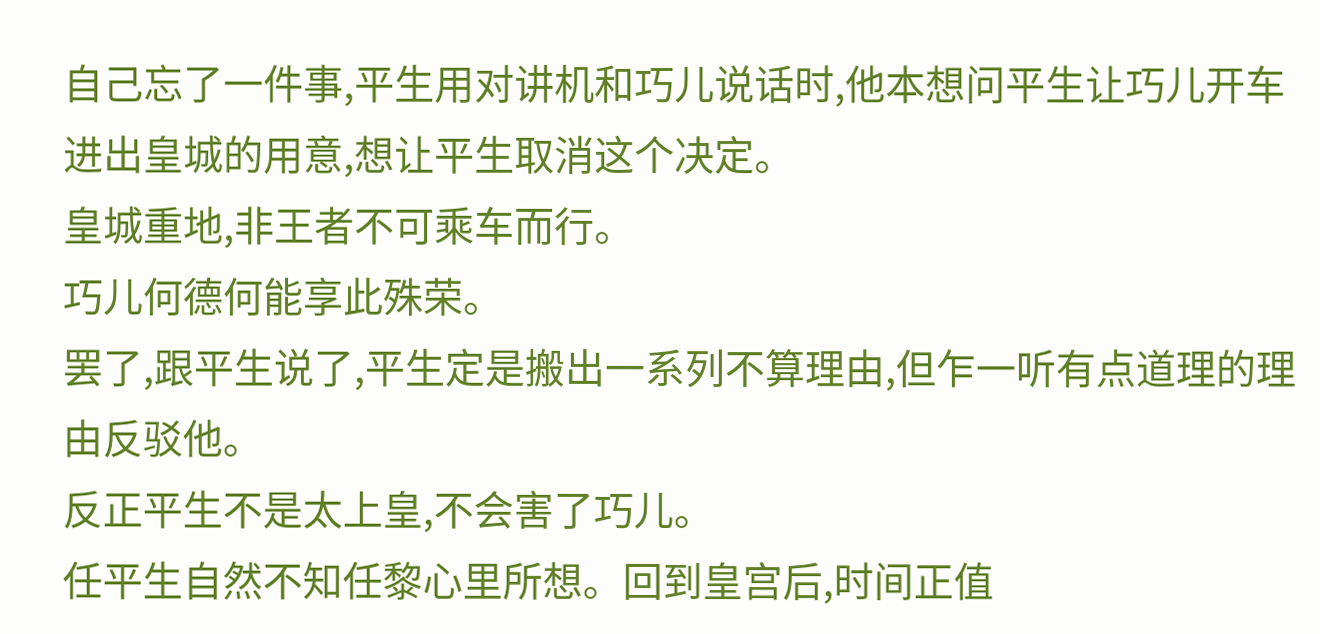自己忘了一件事,平生用对讲机和巧儿说话时,他本想问平生让巧儿开车进出皇城的用意,想让平生取消这个决定。
皇城重地,非王者不可乘车而行。
巧儿何德何能享此殊荣。
罢了,跟平生说了,平生定是搬出一系列不算理由,但乍一听有点道理的理由反驳他。
反正平生不是太上皇,不会害了巧儿。
任平生自然不知任黎心里所想。回到皇宫后,时间正值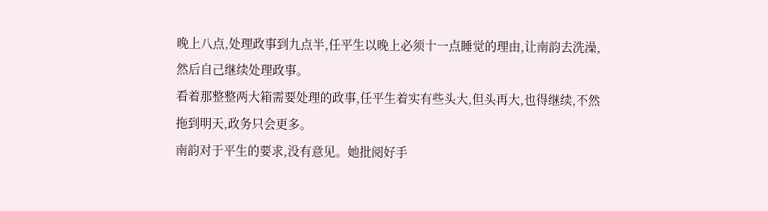晚上八点,处理政事到九点半,任平生以晚上必须十一点睡觉的理由,让南韵去洗澡,然后自己继续处理政事。
看着那整整两大箱需要处理的政事,任平生着实有些头大,但头再大,也得继续,不然拖到明天,政务只会更多。
南韵对于平生的要求,没有意见。她批阅好手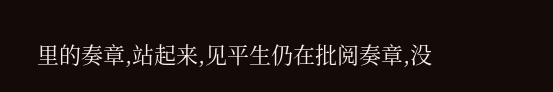里的奏章,站起来,见平生仍在批阅奏章,没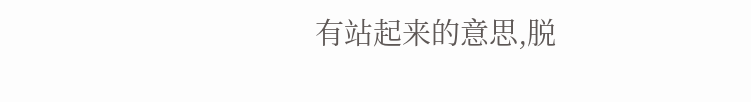有站起来的意思,脱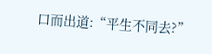口而出道:“平生不同去?”